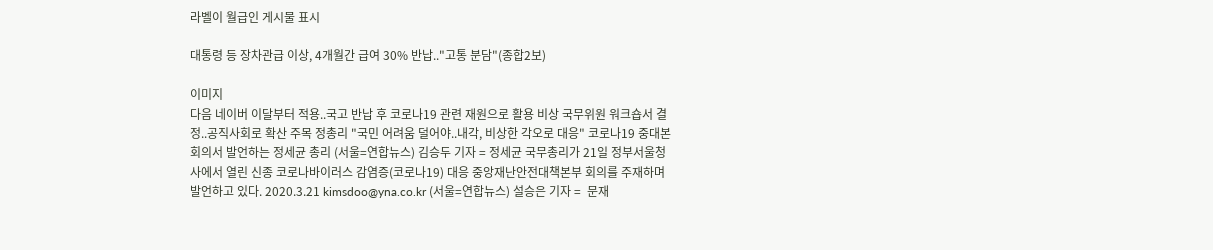라벨이 월급인 게시물 표시

대통령 등 장차관급 이상, 4개월간 급여 30% 반납.."고통 분담"(종합2보)

이미지
다음 네이버 이달부터 적용..국고 반납 후 코로나19 관련 재원으로 활용 비상 국무위원 워크숍서 결정..공직사회로 확산 주목 정총리 "국민 어려움 덜어야..내각, 비상한 각오로 대응" 코로나19 중대본 회의서 발언하는 정세균 총리 (서울=연합뉴스) 김승두 기자 = 정세균 국무총리가 21일 정부서울청사에서 열린 신종 코로나바이러스 감염증(코로나19) 대응 중앙재난안전대책본부 회의를 주재하며 발언하고 있다. 2020.3.21 kimsdoo@yna.co.kr (서울=연합뉴스) 설승은 기자 =  문재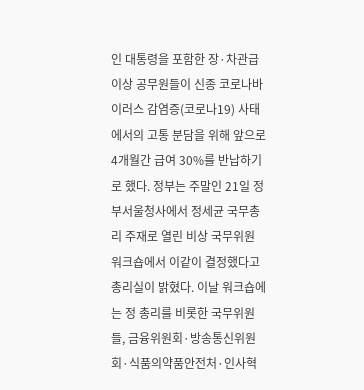인 대통령을 포함한 장·차관급 이상 공무원들이 신종 코로나바이러스 감염증(코로나19) 사태에서의 고통 분담을 위해 앞으로 4개월간 급여 30%를 반납하기로 했다. 정부는 주말인 21일 정부서울청사에서 정세균 국무총리 주재로 열린 비상 국무위원 워크숍에서 이같이 결정했다고 총리실이 밝혔다. 이날 워크숍에는 정 총리를 비롯한 국무위원들, 금융위원회·방송통신위원회·식품의약품안전처·인사혁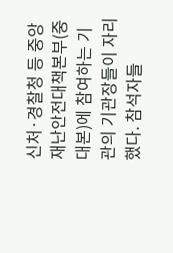신처·경찰청 등 중앙재난안전대책본부(중대본)에 참여하는 기관의 기관장들이 자리했다. 참석자들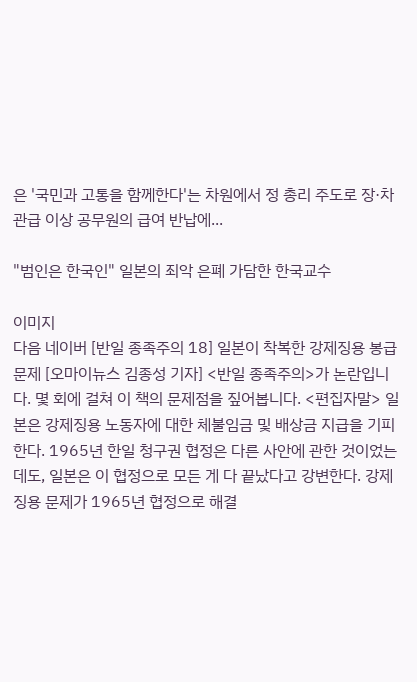은 '국민과 고통을 함께한다'는 차원에서 정 총리 주도로 장·차관급 이상 공무원의 급여 반납에...

"범인은 한국인" 일본의 죄악 은폐 가담한 한국교수

이미지
다음 네이버 [반일 종족주의 18] 일본이 착복한 강제징용 봉급 문제 [오마이뉴스 김종성 기자] <반일 종족주의>가 논란입니다. 몇 회에 걸쳐 이 책의 문제점을 짚어봅니다. <편집자말> 일본은 강제징용 노동자에 대한 체불임금 및 배상금 지급을 기피한다. 1965년 한일 청구권 협정은 다른 사안에 관한 것이었는데도, 일본은 이 협정으로 모든 게 다 끝났다고 강변한다. 강제징용 문제가 1965년 협정으로 해결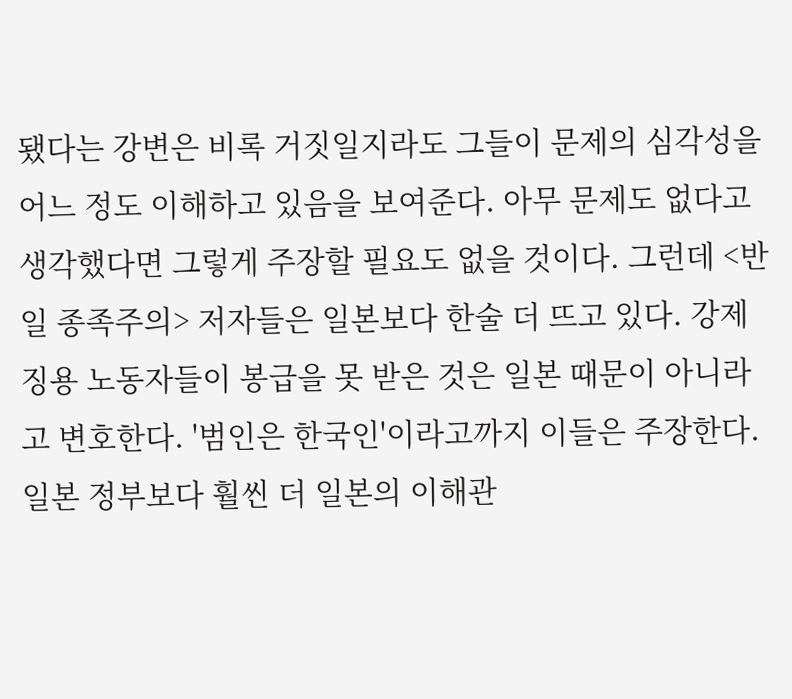됐다는 강변은 비록 거짓일지라도 그들이 문제의 심각성을 어느 정도 이해하고 있음을 보여준다. 아무 문제도 없다고 생각했다면 그렇게 주장할 필요도 없을 것이다. 그런데 <반일 종족주의> 저자들은 일본보다 한술 더 뜨고 있다. 강제징용 노동자들이 봉급을 못 받은 것은 일본 때문이 아니라고 변호한다. '범인은 한국인'이라고까지 이들은 주장한다. 일본 정부보다 훨씬 더 일본의 이해관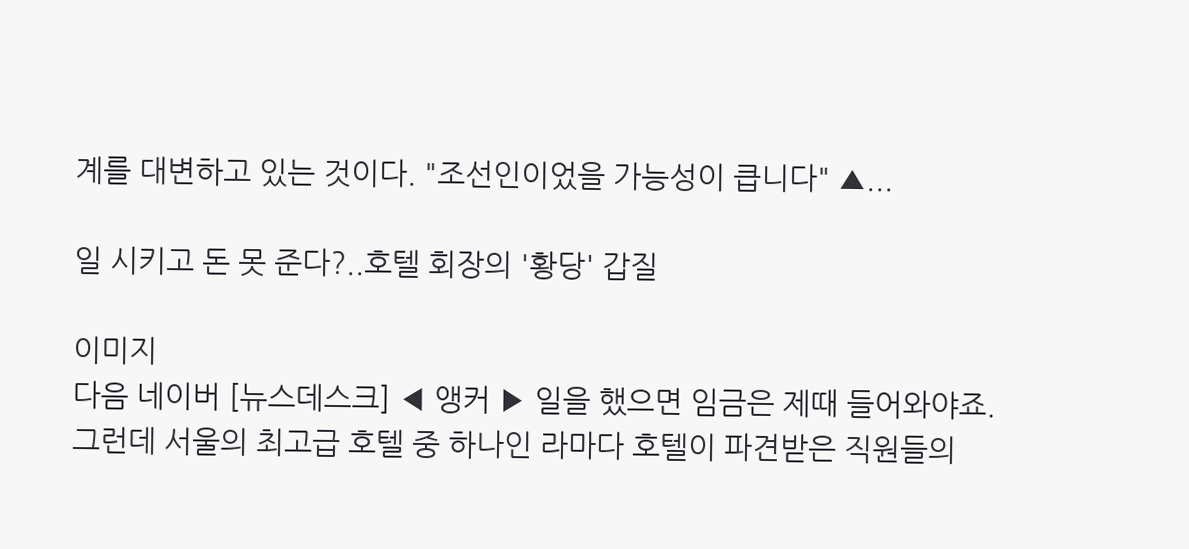계를 대변하고 있는 것이다. "조선인이었을 가능성이 큽니다" ▲...

일 시키고 돈 못 준다?..호텔 회장의 '황당' 갑질

이미지
다음 네이버 [뉴스데스크] ◀ 앵커 ▶ 일을 했으면 임금은 제때 들어와야죠. 그런데 서울의 최고급 호텔 중 하나인 라마다 호텔이 파견받은 직원들의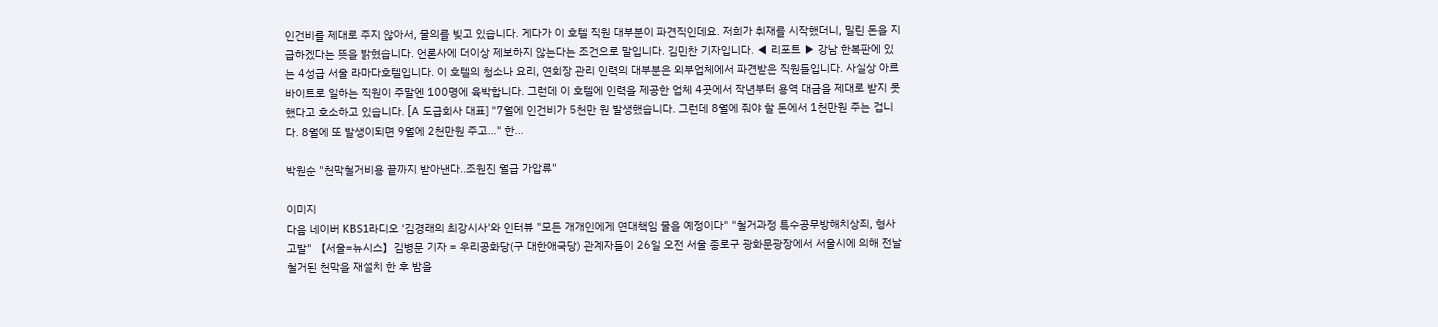인건비를 제대로 주지 않아서, 물의를 빚고 있습니다. 게다가 이 호텔 직원 대부분이 파견직인데요. 저희가 취재를 시작했더니, 밀린 돈을 지급하겠다는 뜻을 밝혔습니다. 언론사에 더이상 제보하지 않는다는 조건으로 말입니다. 김민찬 기자입니다. ◀ 리포트 ▶ 강남 한복판에 있는 4성급 서울 라마다호텔입니다. 이 호텔의 청소나 요리, 연회장 관리 인력의 대부분은 외부업체에서 파견받은 직원들입니다. 사실상 아르바이트로 일하는 직원이 주말엔 100명에 육박합니다. 그런데 이 호텔에 인력을 제공한 업체 4곳에서 작년부터 용역 대금을 제대로 받지 못했다고 호소하고 있습니다. [A 도급회사 대표] "7월에 인건비가 5천만 원 발생했습니다. 그런데 8월에 줘야 할 돈에서 1천만원 주는 겁니다. 8월에 또 발생이되면 9월에 2천만원 주고…" 한...

박원순 "천막철거비용 끝까지 받아낸다..조원진 월급 가압류"

이미지
다음 네이버 KBS1라디오 '김경래의 최강시사'와 인터뷰 "모든 개개인에게 연대책임 물을 예정이다" "철거과정 특수공무방해치상죄, 형사 고발" 【서울=뉴시스】김병문 기자 = 우리공화당(구 대한애국당) 관계자들이 26일 오전 서울 종로구 광화문광장에서 서울시에 의해 전날 철거된 천막을 재설치 한 후 밤을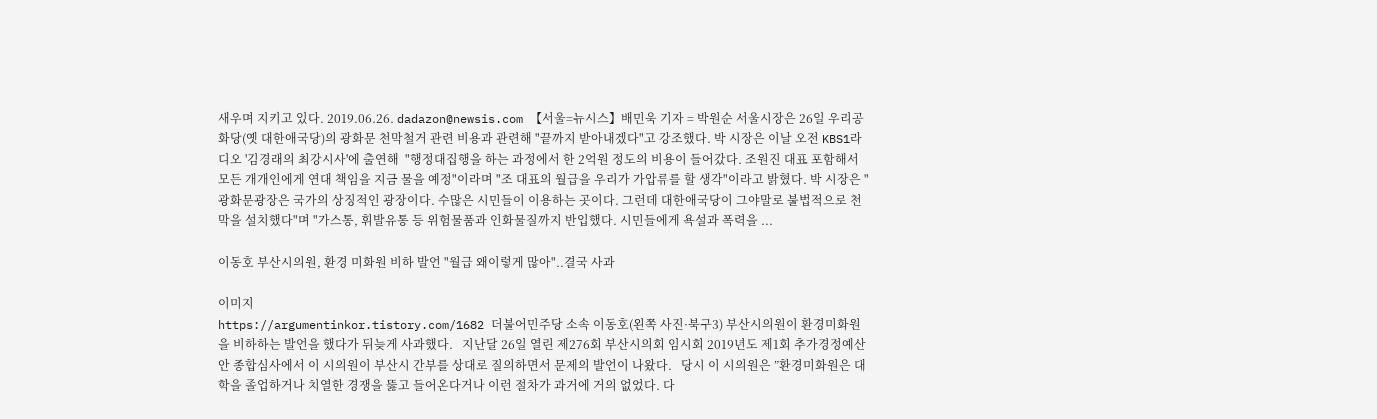새우며 지키고 있다. 2019.06.26. dadazon@newsis.com 【서울=뉴시스】배민욱 기자 = 박원순 서울시장은 26일 우리공화당(옛 대한애국당)의 광화문 천막철거 관련 비용과 관련해 "끝까지 받아내겠다"고 강조했다. 박 시장은 이날 오전 KBS1라디오 '김경래의 최강시사'에 출연해  "행정대집행을 하는 과정에서 한 2억원 정도의 비용이 들어갔다. 조원진 대표 포함해서 모든 개개인에게 연대 책임을 지금 물을 예정"이라며 "조 대표의 월급을 우리가 가압류를 할 생각"이라고 밝혔다. 박 시장은 "광화문광장은 국가의 상징적인 광장이다. 수많은 시민들이 이용하는 곳이다. 그런데 대한애국당이 그야말로 불법적으로 천막을 설치했다"며 "가스통, 휘발유통 등 위험물품과 인화물질까지 반입했다. 시민들에게 욕설과 폭력을 ...

이동호 부산시의원, 환경 미화원 비하 발언 "월급 왜이렇게 많아"..결국 사과

이미지
https://argumentinkor.tistory.com/1682 더불어민주당 소속 이동호(왼쪽 사진·북구3) 부산시의원이 환경미화원을 비하하는 발언을 했다가 뒤늦게 사과했다.   지난달 26일 열린 제276회 부산시의회 임시회 2019년도 제1회 추가경정예산안 종합심사에서 이 시의원이 부산시 간부를 상대로 질의하면서 문제의 발언이 나왔다.   당시 이 시의원은 ”환경미화원은 대학을 졸업하거나 치열한 경쟁을 뚫고 들어온다거나 이런 절차가 과거에 거의 없었다. 다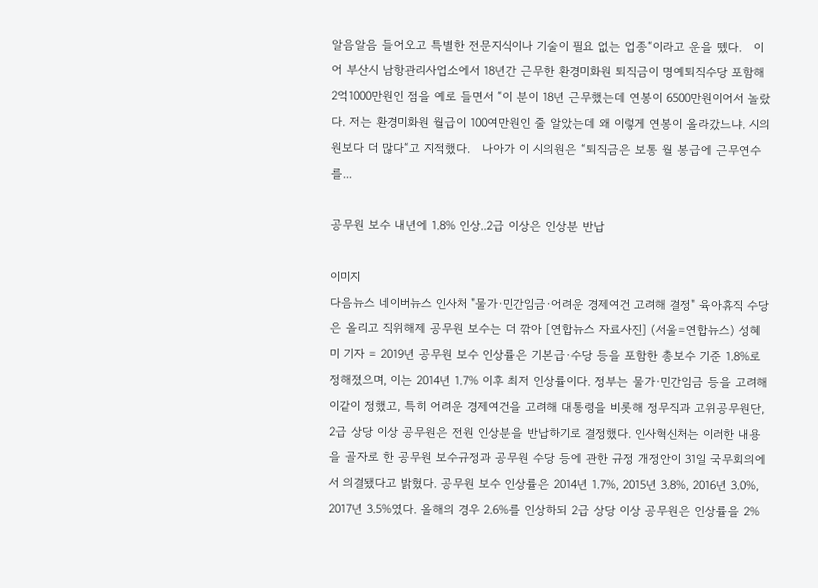알음알음 들어오고 특별한 전문지식이나 기술이 필요 없는 업종“이라고 운을 뗐다.   이어 부산시 남항관리사업소에서 18년간 근무한 환경미화원 퇴직금이 명예퇴직수당 포함해 2억1000만원인 점을 예로 들면서 “이 분이 18년 근무했는데 연봉이 6500만원이어서 놀랐다. 저는 환경미화원 월급이 100여만원인 줄 알았는데 왜 이렇게 연봉이 올라갔느냐. 시의원보다 더 많다“고 지적했다.   나아가 이 시의원은 “퇴직금은 보통 월 봉급에 근무연수를...

공무원 보수 내년에 1.8% 인상..2급 이상은 인상분 반납

이미지
다음뉴스 네이버뉴스 인사처 "물가·민간임금·어려운 경제여건 고려해 결정" 육아휴직 수당은 올리고 직위해제 공무원 보수는 더 깎아 [연합뉴스 자료사진] (서울=연합뉴스) 성혜미 기자 = 2019년 공무원 보수 인상률은 기본급·수당 등을 포함한 총보수 기준 1.8%로 정해졌으며, 이는 2014년 1.7% 이후 최저 인상률이다. 정부는 물가·민간임금 등을 고려해 이같이 정했고, 특히 어려운 경제여건을 고려해 대통령을 비롯해 정무직과 고위공무원단, 2급 상당 이상 공무원은 전원 인상분을 반납하기로 결정했다. 인사혁신처는 이러한 내용을 골자로 한 공무원 보수규정과 공무원 수당 등에 관한 규정 개정안이 31일 국무회의에서 의결됐다고 밝혔다. 공무원 보수 인상률은 2014년 1.7%, 2015년 3.8%, 2016년 3.0%, 2017년 3.5%였다. 올해의 경우 2.6%를 인상하되 2급 상당 이상 공무원은 인상률을 2%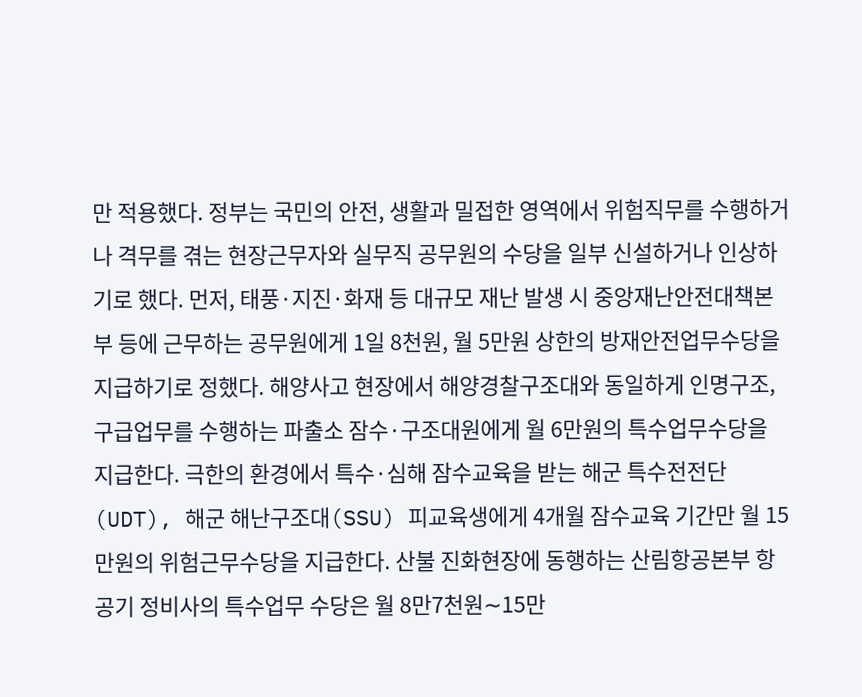만 적용했다. 정부는 국민의 안전, 생활과 밀접한 영역에서 위험직무를 수행하거나 격무를 겪는 현장근무자와 실무직 공무원의 수당을 일부 신설하거나 인상하기로 했다. 먼저, 태풍·지진·화재 등 대규모 재난 발생 시 중앙재난안전대책본부 등에 근무하는 공무원에게 1일 8천원, 월 5만원 상한의 방재안전업무수당을 지급하기로 정했다. 해양사고 현장에서 해양경찰구조대와 동일하게 인명구조, 구급업무를 수행하는 파출소 잠수·구조대원에게 월 6만원의 특수업무수당을 지급한다. 극한의 환경에서 특수·심해 잠수교육을 받는 해군 특수전전단(UDT), 해군 해난구조대(SSU) 피교육생에게 4개월 잠수교육 기간만 월 15만원의 위험근무수당을 지급한다. 산불 진화현장에 동행하는 산림항공본부 항공기 정비사의 특수업무 수당은 월 8만7천원∼15만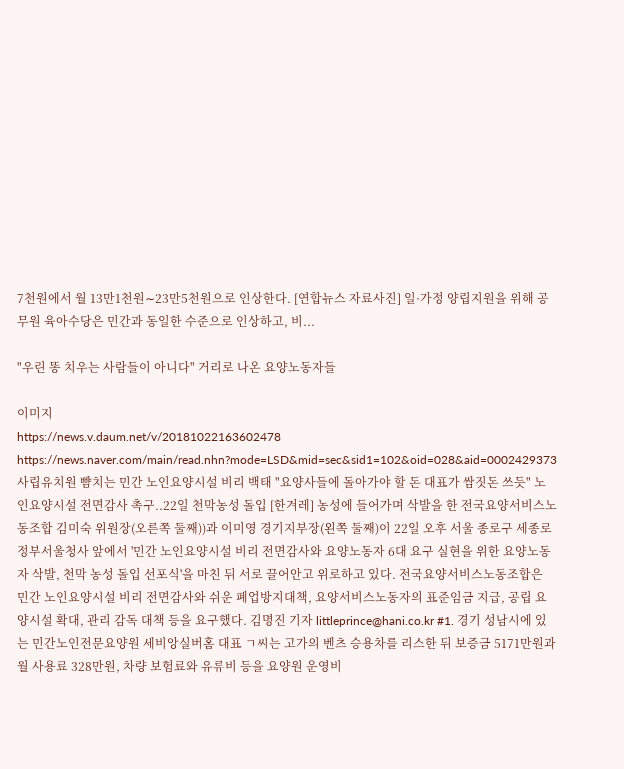7천원에서 월 13만1천원∼23만5천원으로 인상한다. [연합뉴스 자료사진] 일·가정 양립지원을 위해 공무원 육아수당은 민간과 동일한 수준으로 인상하고, 비...

"우린 똥 치우는 사람들이 아니다" 거리로 나온 요양노동자들

이미지
https://news.v.daum.net/v/20181022163602478 https://news.naver.com/main/read.nhn?mode=LSD&mid=sec&sid1=102&oid=028&aid=0002429373 사립유치원 뺨치는 민간 노인요양시설 비리 백태 "요양사들에 돌아가야 할 돈 대표가 쌈짓돈 쓰듯" 노인요양시설 전면감사 촉구..22일 천막농성 돌입 [한겨레] 농성에 들어가며 삭발을 한 전국요양서비스노동조합 김미숙 위원장(오른쪽 둘째))과 이미영 경기지부장(왼쪽 둘째)이 22일 오후 서울 종로구 세종로 정부서울청사 앞에서 '민간 노인요양시설 비리 전면감사와 요양노동자 6대 요구 실현을 위한 요양노동자 삭발, 천막 농성 돌입 선포식'을 마친 뒤 서로 끌어안고 위로하고 있다. 전국요양서비스노동조합은 민간 노인요양시설 비리 전면감사와 쉬운 폐업방지대책, 요양서비스노동자의 표준임금 지급, 공립 요양시설 확대, 관리 감독 대책 등을 요구했다. 김명진 기자 littleprince@hani.co.kr #1. 경기 성남시에 있는 민간노인전문요양원 세비앙실버홈 대표 ㄱ씨는 고가의 벤츠 승용차를 리스한 뒤 보증금 5171만원과 월 사용료 328만원, 차량 보험료와 유류비 등을 요양원 운영비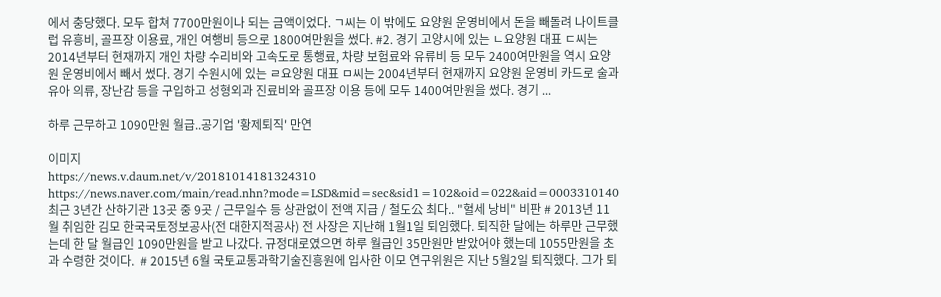에서 충당했다. 모두 합쳐 7700만원이나 되는 금액이었다. ㄱ씨는 이 밖에도 요양원 운영비에서 돈을 빼돌려 나이트클럽 유흥비, 골프장 이용료, 개인 여행비 등으로 1800여만원을 썼다. #2. 경기 고양시에 있는 ㄴ요양원 대표 ㄷ씨는 2014년부터 현재까지 개인 차량 수리비와 고속도로 통행료, 차량 보험료와 유류비 등 모두 2400여만원을 역시 요양원 운영비에서 빼서 썼다. 경기 수원시에 있는 ㄹ요양원 대표 ㅁ씨는 2004년부터 현재까지 요양원 운영비 카드로 술과 유아 의류, 장난감 등을 구입하고 성형외과 진료비와 골프장 이용 등에 모두 1400여만원을 썼다. 경기 ...

하루 근무하고 1090만원 월급..공기업 '황제퇴직' 만연

이미지
https://news.v.daum.net/v/20181014181324310 https://news.naver.com/main/read.nhn?mode=LSD&mid=sec&sid1=102&oid=022&aid=0003310140 최근 3년간 산하기관 13곳 중 9곳 / 근무일수 등 상관없이 전액 지급 / 철도公 최다.. "혈세 낭비" 비판 # 2013년 11월 취임한 김모 한국국토정보공사(전 대한지적공사) 전 사장은 지난해 1월1일 퇴임했다. 퇴직한 달에는 하루만 근무했는데 한 달 월급인 1090만원을 받고 나갔다. 규정대로였으면 하루 월급인 35만원만 받았어야 했는데 1055만원을 초과 수령한 것이다.  # 2015년 6월 국토교통과학기술진흥원에 입사한 이모 연구위원은 지난 5월2일 퇴직했다. 그가 퇴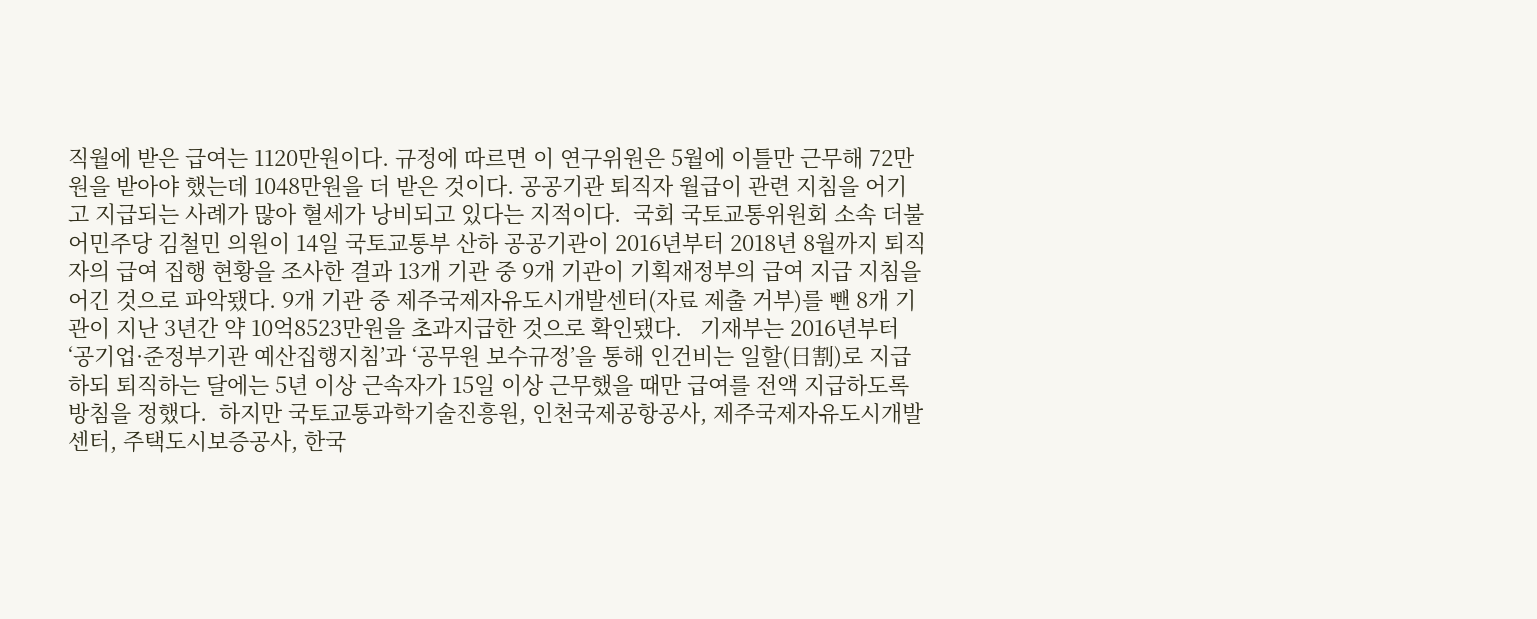직월에 받은 급여는 1120만원이다. 규정에 따르면 이 연구위원은 5월에 이틀만 근무해 72만원을 받아야 했는데 1048만원을 더 받은 것이다. 공공기관 퇴직자 월급이 관련 지침을 어기고 지급되는 사례가 많아 혈세가 낭비되고 있다는 지적이다.  국회 국토교통위원회 소속 더불어민주당 김철민 의원이 14일 국토교통부 산하 공공기관이 2016년부터 2018년 8월까지 퇴직자의 급여 집행 현황을 조사한 결과 13개 기관 중 9개 기관이 기획재정부의 급여 지급 지침을 어긴 것으로 파악됐다. 9개 기관 중 제주국제자유도시개발센터(자료 제출 거부)를 뺀 8개 기관이 지난 3년간 약 10억8523만원을 초과지급한 것으로 확인됐다.   기재부는 2016년부터 ‘공기업·준정부기관 예산집행지침’과 ‘공무원 보수규정’을 통해 인건비는 일할(日割)로 지급하되 퇴직하는 달에는 5년 이상 근속자가 15일 이상 근무했을 때만 급여를 전액 지급하도록 방침을 정했다.  하지만 국토교통과학기술진흥원, 인천국제공항공사, 제주국제자유도시개발센터, 주택도시보증공사, 한국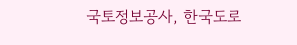국토정보공사, 한국도로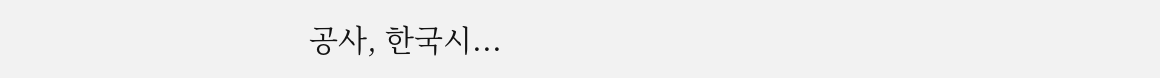공사, 한국시...